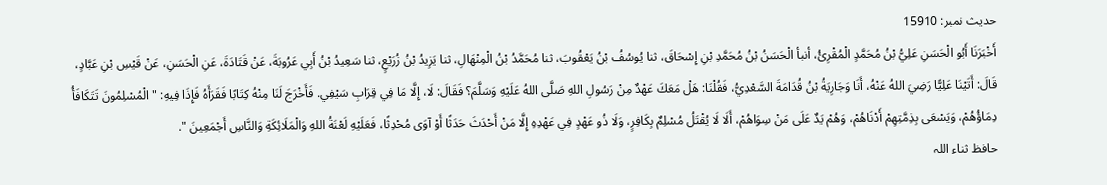حدیث نمبر: 15910
أَخْبَرَنَا أَبُو الْحَسَنِ عَلِيُّ بْنُ مُحَمَّدٍ الْمُقْرِئُ، أنبأ الْحَسَنُ بْنُ مُحَمَّدِ بْنِ إِسْحَاقَ، ثنا يُوسُفُ بْنُ يَعْقُوبَ، ثنا مُحَمَّدُ بْنُ الْمِنْهَالِ، ثنا يَزِيدُ بْنُ زُرَيْعٍ، ثنا سَعِيدُ بْنُ أَبِي عَرُوبَةَ، عَنْ قَتَادَةَ، عَنِ الْحَسَنِ، عَنْ قَيْسِ بْنِ عَبَّادٍ، قَالَ: أَتَيْنَا عَلِيًّا رَضِيَ اللهُ عَنْهُ، أَنَا وَجَارِيَةُ بْنُ قُدَامَةَ السَّعْدِيُّ، فَقُلْنَا: هَلْ مَعَكَ عَهْدٌ مِنْ رَسُولِ اللهِ صَلَّى اللهُ عَلَيْهِ وَسَلَّمَ؟ فَقَالَ: لَا، إِلَّا مَا فِي قِرَابِ سَيْفِي. فَأَخْرَجَ لَنَا مِنْهُ كِتَابًا فَقَرَأَهُ فَإِذَا فِيهِ: " الْمُسْلِمُونَ تَتَكَافَأُ دِمَاؤُهُمْ، وَيَسْعَى بِذِمَّتِهِمْ أَدْنَاهُمْ، وَهُمْ يَدٌ عَلَى مَنْ سِوَاهُمْ، أَلَا لَا يُقْتَلُ مُسْلِمٌ بِكَافِرٍ، وَلَا ذُو عَهْدٍ فِي عَهْدِهِ إِلَّا مَنْ أَحْدَثَ حَدَثًا أَوْ آوَى مُحْدِثًا، فَعَلَيْهِ لَعْنَةُ اللهِ وَالْمَلَائِكَةِ وَالنَّاسِ أَجْمَعِينَ ".
حافظ ثناء اللہ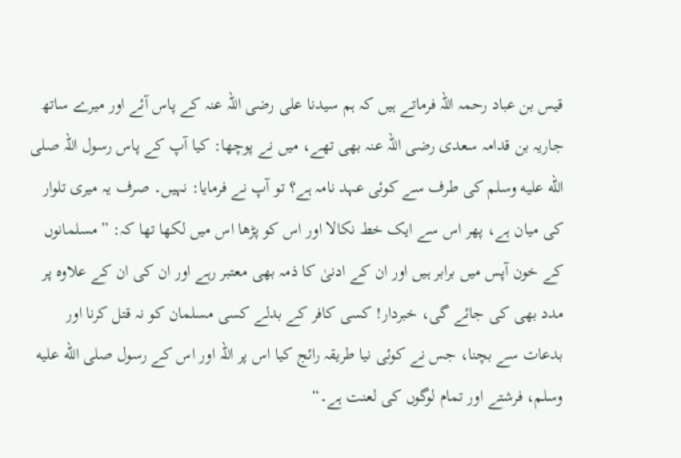قیس بن عباد رحمہ اللہ فرماتے ہیں کہ ہم سیدنا علی رضی اللہ عنہ کے پاس آئے اور میرے ساتھ جاریہ بن قدامہ سعدی رضی اللہ عنہ بھی تھے، میں نے پوچھا: کیا آپ کے پاس رسول اللہ صلى الله عليه وسلم کی طرف سے کوئی عہد نامہ ہے؟ تو آپ نے فرمایا: نہیں۔ صرف یہ میری تلوار کی میان ہے، پھر اس سے ایک خط نکالا اور اس کو پڑھا اس میں لکھا تھا کہ: ”مسلمانوں کے خون آپس میں برابر ہیں اور ان کے ادنیٰ کا ذمہ بھی معتبر رہے اور ان کی ان کے علاوہ پر مدد بھی کی جائے گی، خبردار! کسی کافر کے بدلے کسی مسلمان کو نہ قتل کرنا اور بدعات سے بچنا، جس نے کوئی نیا طریقہ رائج کیا اس پر اللہ اور اس کے رسول صلى الله عليه وسلم، فرشتے اور تمام لوگوں کی لعنت ہے۔“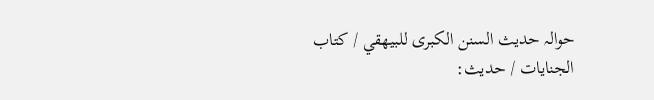حوالہ حدیث السنن الكبرى للبيهقي / كتاب الجنايات / حدیث: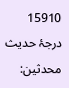15910
درجۂ حدیث محدثین: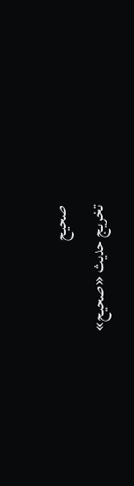صحيح
تخریج حدیث «صحيح»